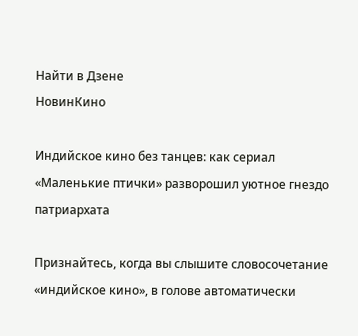Найти в Дзене
НовинКино

Индийское кино без танцев: как сериал «Маленькие птички» разворошил уютное гнездо патриархата

Признайтесь, когда вы слышите словосочетание «индийское кино», в голове автоматически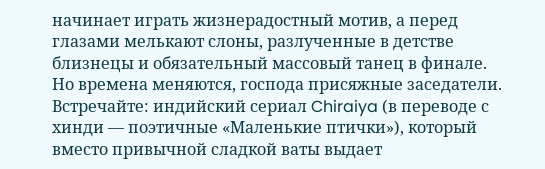начинает играть жизнерадостный мотив, а перед глазами мелькают слоны, разлученные в детстве близнецы и обязательный массовый танец в финале. Но времена меняются, господа присяжные заседатели. Встречайте: индийский сериал Chiraiya (в переводе с хинди — поэтичные «Маленькие птички»), который вместо привычной сладкой ваты выдает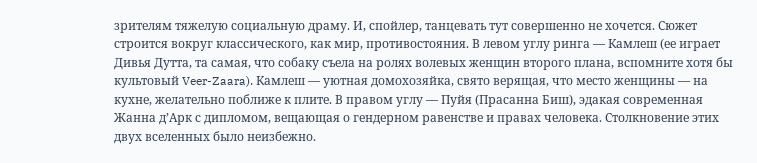зрителям тяжелую социальную драму. И, спойлер, танцевать тут совершенно не хочется. Сюжет строится вокруг классического, как мир, противостояния. В левом углу ринга — Камлеш (ее играет Дивья Дутта, та самая, что собаку съела на ролях волевых женщин второго плана, вспомните хотя бы культовый Veer-Zaara). Камлеш — уютная домохозяйка, свято верящая, что место женщины — на кухне, желательно поближе к плите. В правом углу — Пуйя (Прасанна Биш), эдакая современная Жанна д’Арк с дипломом, вещающая о гендерном равенстве и правах человека. Столкновение этих двух вселенных было неизбежно.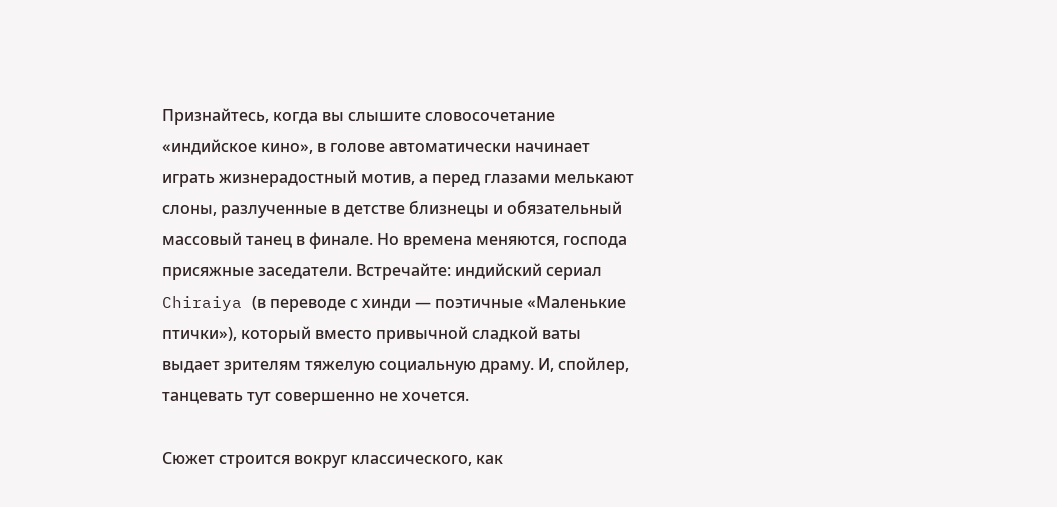Признайтесь, когда вы слышите словосочетание «индийское кино», в голове автоматически начинает играть жизнерадостный мотив, а перед глазами мелькают слоны, разлученные в детстве близнецы и обязательный массовый танец в финале. Но времена меняются, господа присяжные заседатели. Встречайте: индийский сериал Chiraiya (в переводе с хинди — поэтичные «Маленькие птички»), который вместо привычной сладкой ваты выдает зрителям тяжелую социальную драму. И, спойлер, танцевать тут совершенно не хочется.

Сюжет строится вокруг классического, как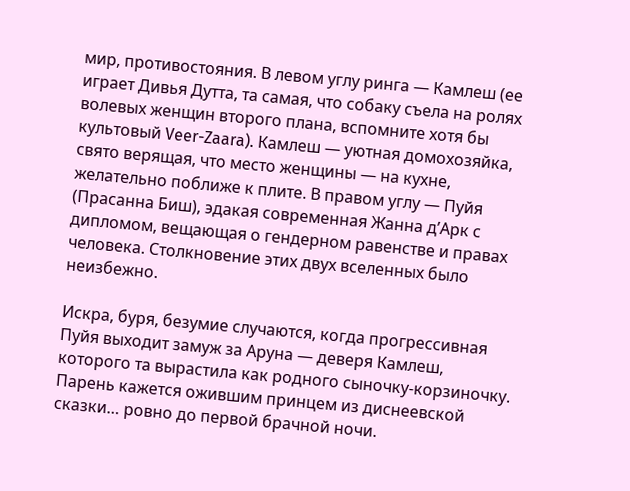мир, противостояния. В левом углу ринга — Камлеш (ее играет Дивья Дутта, та самая, что собаку съела на ролях волевых женщин второго плана, вспомните хотя бы культовый Veer-Zaara). Камлеш — уютная домохозяйка, свято верящая, что место женщины — на кухне, желательно поближе к плите. В правом углу — Пуйя (Прасанна Биш), эдакая современная Жанна д’Арк с дипломом, вещающая о гендерном равенстве и правах человека. Столкновение этих двух вселенных было неизбежно.

Искра, буря, безумие случаются, когда прогрессивная Пуйя выходит замуж за Аруна — деверя Камлеш, которого та вырастила как родного сыночку-корзиночку. Парень кажется ожившим принцем из диснеевской сказки… ровно до первой брачной ночи.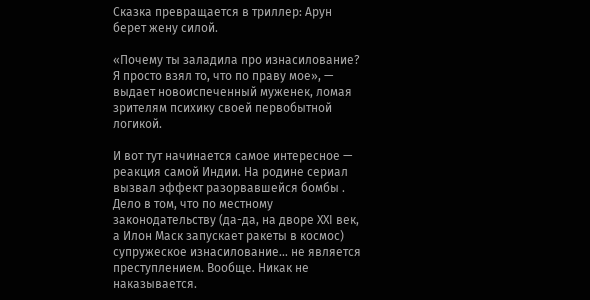Сказка превращается в триллер: Арун берет жену силой.

«Почему ты заладила про изнасилование? Я просто взял то, что по праву мое», — выдает новоиспеченный муженек, ломая зрителям психику своей первобытной логикой.

И вот тут начинается самое интересное — реакция самой Индии. На родине сериал вызвал эффект разорвавшейся бомбы . Дело в том, что по местному законодательству (да-да, на дворе XXI век, а Илон Маск запускает ракеты в космос) супружеское изнасилование… не является преступлением. Вообще. Никак не наказывается.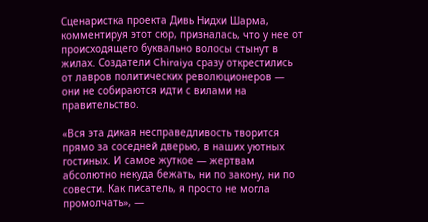Сценаристка проекта Дивь Нидхи Шарма, комментируя этот сюр, призналась, что у нее от происходящего буквально волосы стынут в жилах. Создатели Chiraiya сразу открестились от лавров политических революционеров — они не собираются идти с вилами на правительство.

«Вся эта дикая несправедливость творится прямо за соседней дверью, в наших уютных гостиных. И самое жуткое — жертвам абсолютно некуда бежать, ни по закону, ни по совести. Как писатель, я просто не могла промолчать», —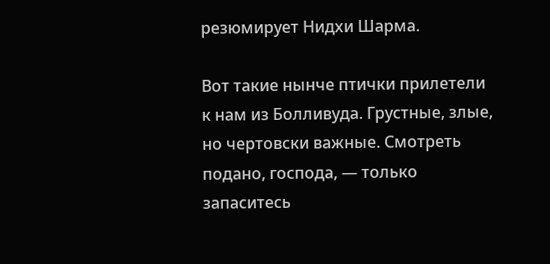резюмирует Нидхи Шарма.

Вот такие нынче птички прилетели к нам из Болливуда. Грустные, злые, но чертовски важные. Смотреть подано, господа, — только запаситесь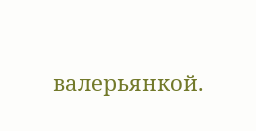валерьянкой.